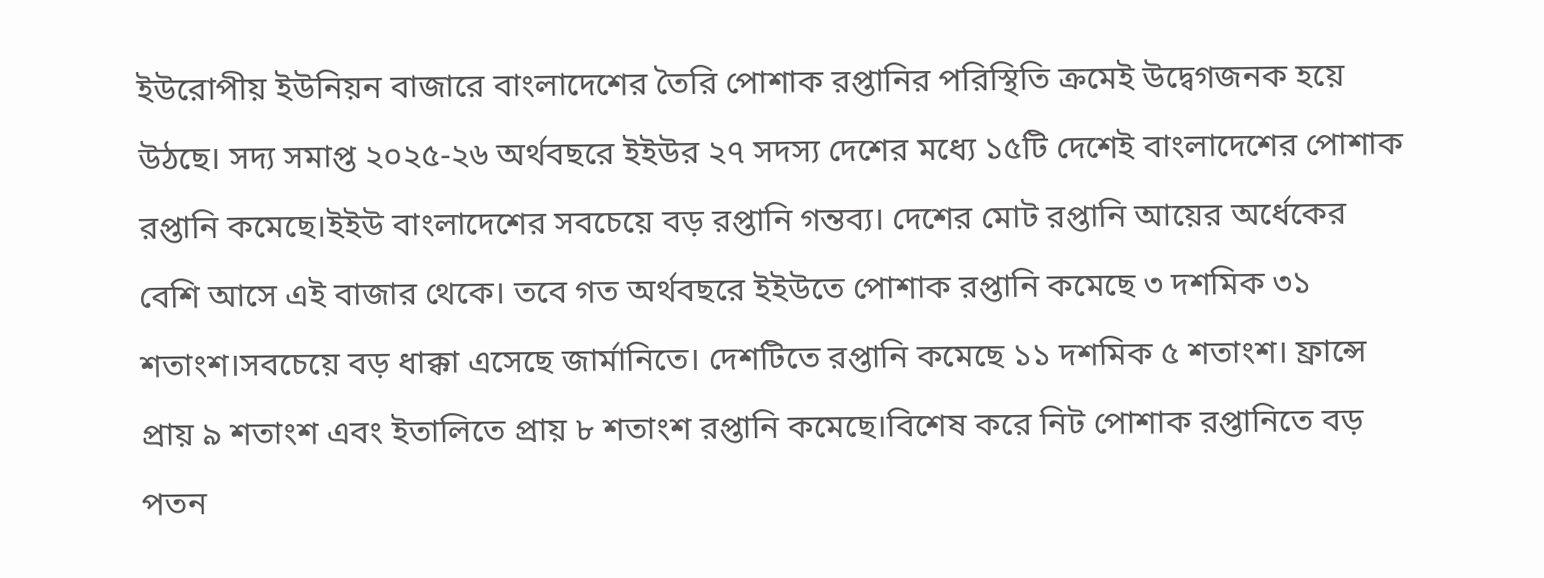ইউরোপীয় ইউনিয়ন বাজারে বাংলাদেশের তৈরি পোশাক রপ্তানির পরিস্থিতি ক্রমেই উদ্বেগজনক হয়ে উঠছে। সদ্য সমাপ্ত ২০২৫-২৬ অর্থবছরে ইইউর ২৭ সদস্য দেশের মধ্যে ১৫টি দেশেই বাংলাদেশের পোশাক রপ্তানি কমেছে।ইইউ বাংলাদেশের সবচেয়ে বড় রপ্তানি গন্তব্য। দেশের মোট রপ্তানি আয়ের অর্ধেকের বেশি আসে এই বাজার থেকে। তবে গত অর্থবছরে ইইউতে পোশাক রপ্তানি কমেছে ৩ দশমিক ৩১ শতাংশ।সবচেয়ে বড় ধাক্কা এসেছে জার্মানিতে। দেশটিতে রপ্তানি কমেছে ১১ দশমিক ৫ শতাংশ। ফ্রান্সে প্রায় ৯ শতাংশ এবং ইতালিতে প্রায় ৮ শতাংশ রপ্তানি কমেছে।বিশেষ করে নিট পোশাক রপ্তানিতে বড় পতন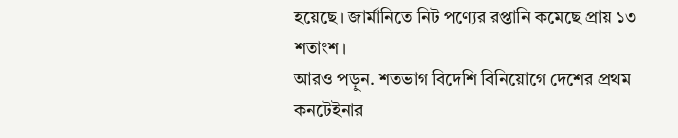হয়েছে। জার্মানিতে নিট পণ্যের রপ্তানি কমেছে প্রায় ১৩ শতাংশ।
আরও পড়ুন. শতভাগ বিদেশি বিনিয়োগে দেশের প্রথম কনটেইনার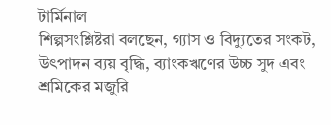টার্মিনাল
শিল্পসংশ্লিষ্টরা বলছেন, গ্যাস ও বিদ্যুতের সংকট, উৎপাদন ব্যয় বৃদ্ধি, ব্যাংকঋণের উচ্চ সুদ এবং শ্রমিকের মজুরি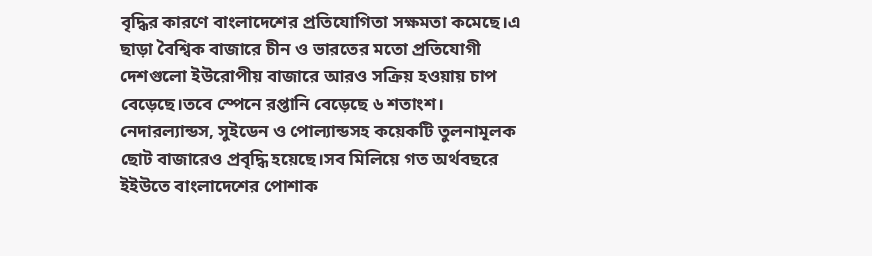বৃদ্ধির কারণে বাংলাদেশের প্রতিযোগিতা সক্ষমতা কমেছে।এ ছাড়া বৈশ্বিক বাজারে চীন ও ভারতের মতো প্রতিযোগী দেশগুলো ইউরোপীয় বাজারে আরও সক্রিয় হওয়ায় চাপ বেড়েছে।তবে স্পেনে রপ্তানি বেড়েছে ৬ শতাংশ। নেদারল্যান্ডস, সুইডেন ও পোল্যান্ডসহ কয়েকটি তুলনামূলক ছোট বাজারেও প্রবৃদ্ধি হয়েছে।সব মিলিয়ে গত অর্থবছরে ইইউতে বাংলাদেশের পোশাক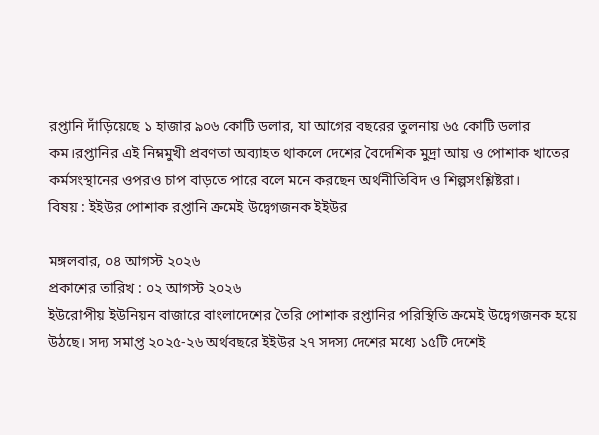রপ্তানি দাঁড়িয়েছে ১ হাজার ৯০৬ কোটি ডলার, যা আগের বছরের তুলনায় ৬৫ কোটি ডলার কম।রপ্তানির এই নিম্নমুখী প্রবণতা অব্যাহত থাকলে দেশের বৈদেশিক মুদ্রা আয় ও পোশাক খাতের কর্মসংস্থানের ওপরও চাপ বাড়তে পারে বলে মনে করছেন অর্থনীতিবিদ ও শিল্পসংশ্লিষ্টরা।
বিষয় : ইইউর পোশাক রপ্তানি ক্রমেই উদ্বেগজনক ইইউর

মঙ্গলবার, ০৪ আগস্ট ২০২৬
প্রকাশের তারিখ : ০২ আগস্ট ২০২৬
ইউরোপীয় ইউনিয়ন বাজারে বাংলাদেশের তৈরি পোশাক রপ্তানির পরিস্থিতি ক্রমেই উদ্বেগজনক হয়ে উঠছে। সদ্য সমাপ্ত ২০২৫-২৬ অর্থবছরে ইইউর ২৭ সদস্য দেশের মধ্যে ১৫টি দেশেই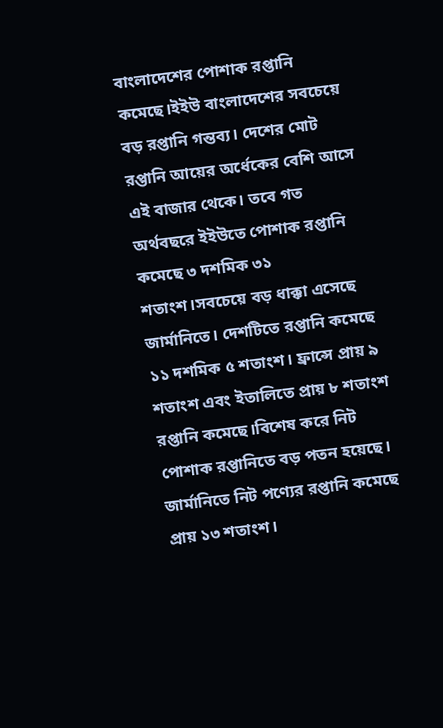বাংলাদেশের পোশাক রপ্তানি কমেছে।ইইউ বাংলাদেশের সবচেয়ে বড় রপ্তানি গন্তব্য। দেশের মোট রপ্তানি আয়ের অর্ধেকের বেশি আসে এই বাজার থেকে। তবে গত অর্থবছরে ইইউতে পোশাক রপ্তানি কমেছে ৩ দশমিক ৩১ শতাংশ।সবচেয়ে বড় ধাক্কা এসেছে জার্মানিতে। দেশটিতে রপ্তানি কমেছে ১১ দশমিক ৫ শতাংশ। ফ্রান্সে প্রায় ৯ শতাংশ এবং ইতালিতে প্রায় ৮ শতাংশ রপ্তানি কমেছে।বিশেষ করে নিট পোশাক রপ্তানিতে বড় পতন হয়েছে। জার্মানিতে নিট পণ্যের রপ্তানি কমেছে প্রায় ১৩ শতাংশ।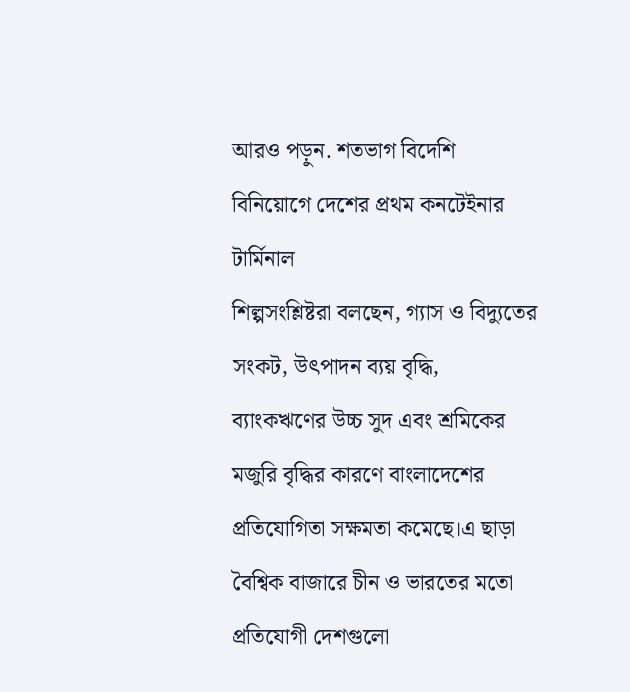আরও পড়ুন. শতভাগ বিদেশি বিনিয়োগে দেশের প্রথম কনটেইনার টার্মিনাল
শিল্পসংশ্লিষ্টরা বলছেন, গ্যাস ও বিদ্যুতের সংকট, উৎপাদন ব্যয় বৃদ্ধি, ব্যাংকঋণের উচ্চ সুদ এবং শ্রমিকের মজুরি বৃদ্ধির কারণে বাংলাদেশের প্রতিযোগিতা সক্ষমতা কমেছে।এ ছাড়া বৈশ্বিক বাজারে চীন ও ভারতের মতো প্রতিযোগী দেশগুলো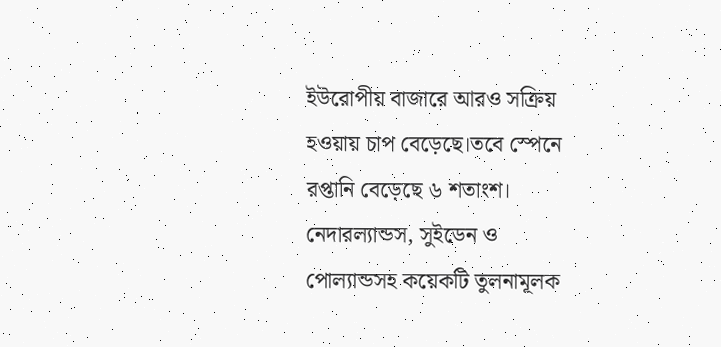ইউরোপীয় বাজারে আরও সক্রিয় হওয়ায় চাপ বেড়েছে।তবে স্পেনে রপ্তানি বেড়েছে ৬ শতাংশ। নেদারল্যান্ডস, সুইডেন ও পোল্যান্ডসহ কয়েকটি তুলনামূলক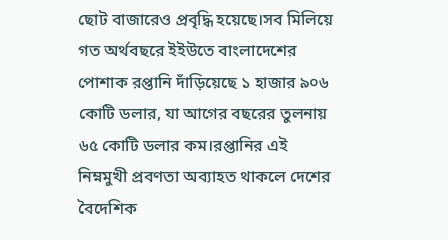ছোট বাজারেও প্রবৃদ্ধি হয়েছে।সব মিলিয়ে গত অর্থবছরে ইইউতে বাংলাদেশের পোশাক রপ্তানি দাঁড়িয়েছে ১ হাজার ৯০৬ কোটি ডলার, যা আগের বছরের তুলনায় ৬৫ কোটি ডলার কম।রপ্তানির এই নিম্নমুখী প্রবণতা অব্যাহত থাকলে দেশের বৈদেশিক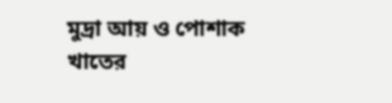মুদ্রা আয় ও পোশাক খাতের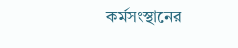কর্মসংস্থানের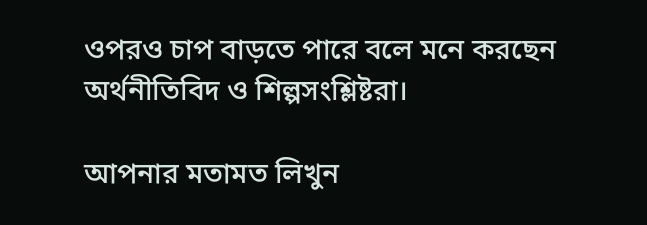ওপরও চাপ বাড়তে পারে বলে মনে করছেন অর্থনীতিবিদ ও শিল্পসংশ্লিষ্টরা।

আপনার মতামত লিখুন